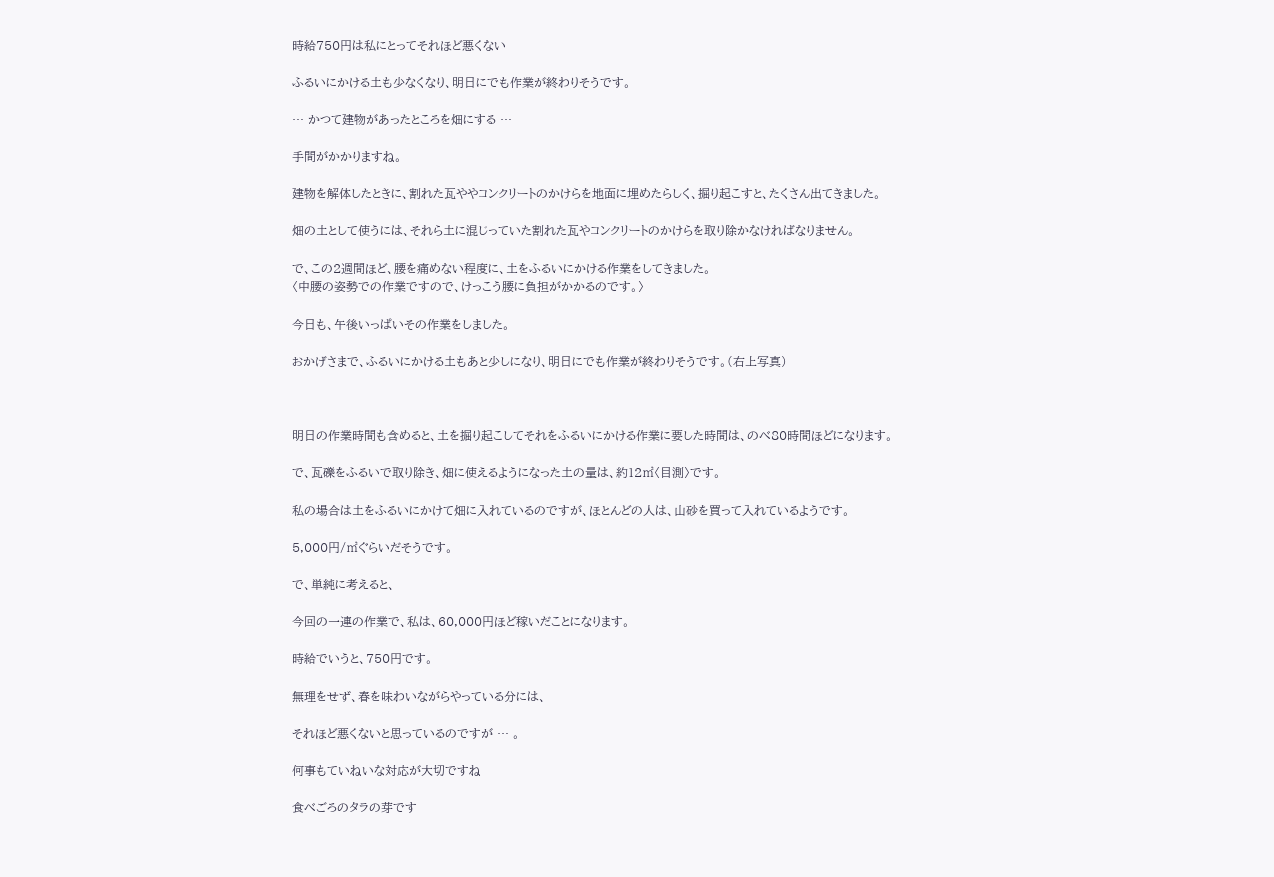時給750円は私にとってそれほど悪くない

ふるいにかける土も少なくなり、明日にでも作業が終わりそうです。

… かつて建物があったところを畑にする …

手間がかかりますね。

建物を解体したときに、割れた瓦ややコンクリートのかけらを地面に埋めたらしく、掘り起こすと、たくさん出てきました。

畑の土として使うには、それら土に混じっていた割れた瓦やコンクリートのかけらを取り除かなければなりません。

で、この2週間ほど、腰を痛めない程度に、土をふるいにかける作業をしてきました。
〈中腰の姿勢での作業ですので、けっこう腰に負担がかかるのです。〉

今日も、午後いっぱいその作業をしました。

おかげさまで、ふるいにかける土もあと少しになり、明日にでも作業が終わりそうです。(右上写真)



明日の作業時間も含めると、土を掘り起こしてそれをふるいにかける作業に要した時間は、のべ80時間ほどになります。

で、瓦礫をふるいで取り除き、畑に使えるようになった土の量は、約12㎥〈目測〉です。

私の場合は土をふるいにかけて畑に入れているのですが、ほとんどの人は、山砂を買って入れているようです。

5,000円/㎥ぐらいだそうです。

で、単純に考えると、

今回の一連の作業で、私は、60,000円ほど稼いだことになります。

時給でいうと、750円です。

無理をせず、春を味わいながらやっている分には、

それほど悪くないと思っているのですが … 。

何事もていねいな対応が大切ですね

食べごろのタラの芽です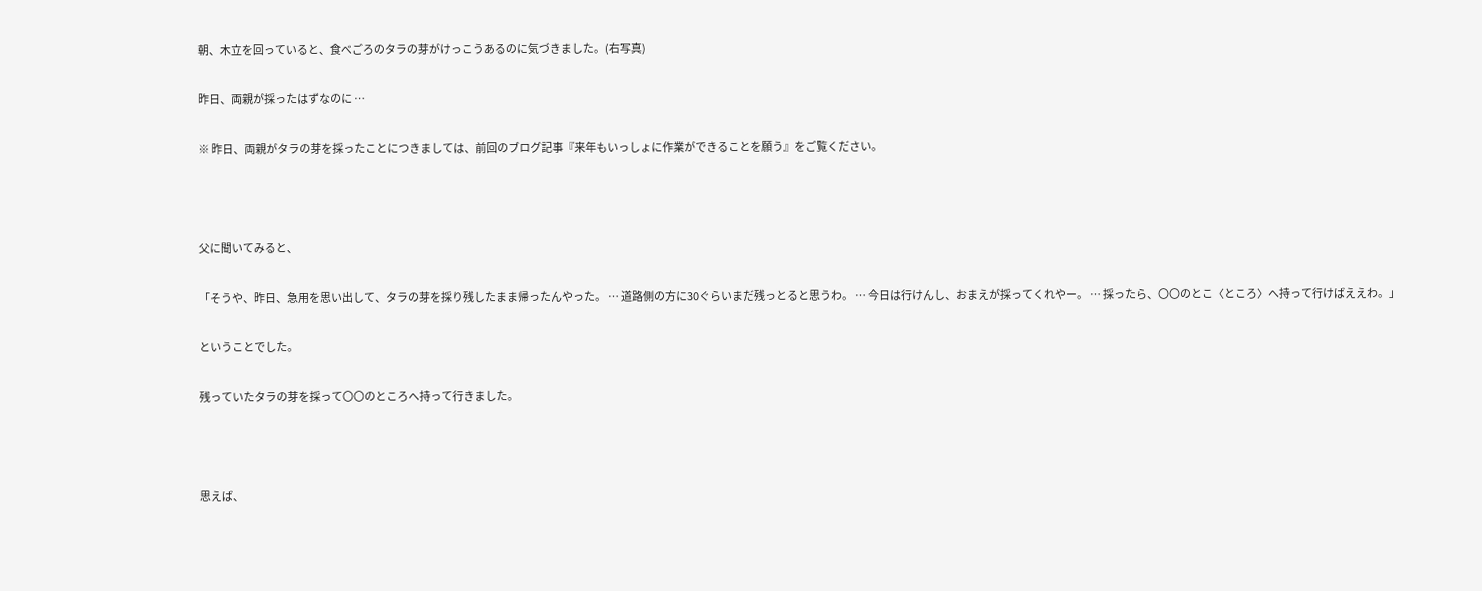朝、木立を回っていると、食べごろのタラの芽がけっこうあるのに気づきました。(右写真)

昨日、両親が採ったはずなのに …

※ 昨日、両親がタラの芽を採ったことにつきましては、前回のブログ記事『来年もいっしょに作業ができることを願う』をご覧ください。



父に聞いてみると、

「そうや、昨日、急用を思い出して、タラの芽を採り残したまま帰ったんやった。 … 道路側の方に30ぐらいまだ残っとると思うわ。 … 今日は行けんし、おまえが採ってくれやー。 … 採ったら、〇〇のとこ〈ところ〉へ持って行けばええわ。」

ということでした。

残っていたタラの芽を採って〇〇のところへ持って行きました。



思えば、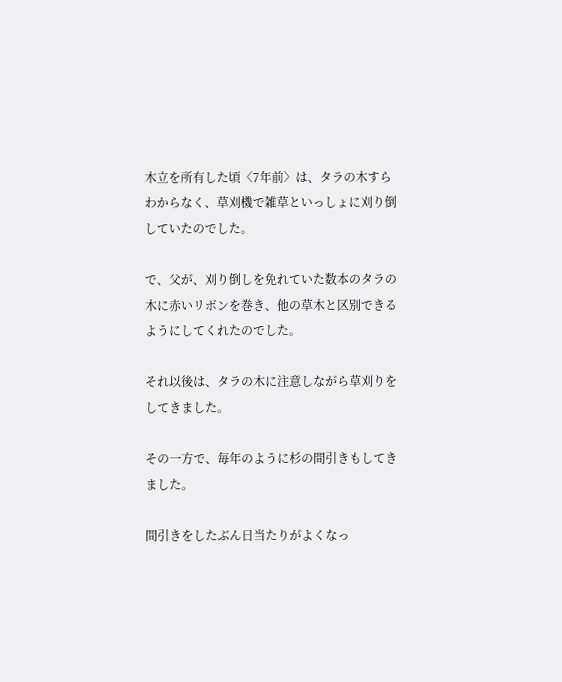木立を所有した頃〈7年前〉は、タラの木すらわからなく、草刈機で雑草といっしょに刈り倒していたのでした。

で、父が、刈り倒しを免れていた数本のタラの木に赤いリボンを巻き、他の草木と区別できるようにしてくれたのでした。

それ以後は、タラの木に注意しながら草刈りをしてきました。

その一方で、毎年のように杉の間引きもしてきました。

間引きをしたぶん日当たりがよくなっ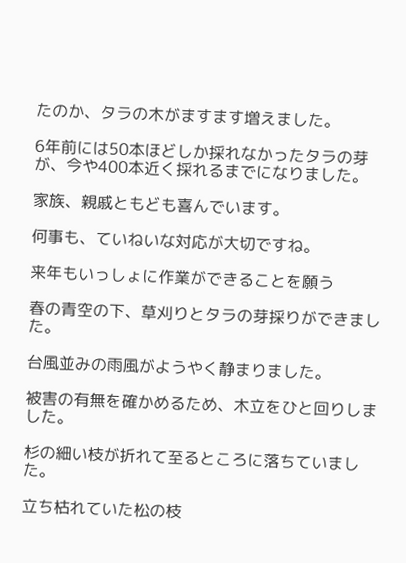たのか、タラの木がますます増えました。

6年前には50本ほどしか採れなかったタラの芽が、今や400本近く採れるまでになりました。

家族、親戚ともども喜んでいます。

何事も、ていねいな対応が大切ですね。

来年もいっしょに作業ができることを願う

春の青空の下、草刈りとタラの芽採りができました。

台風並みの雨風がようやく静まりました。

被害の有無を確かめるため、木立をひと回りしました。

杉の細い枝が折れて至るところに落ちていました。

立ち枯れていた松の枝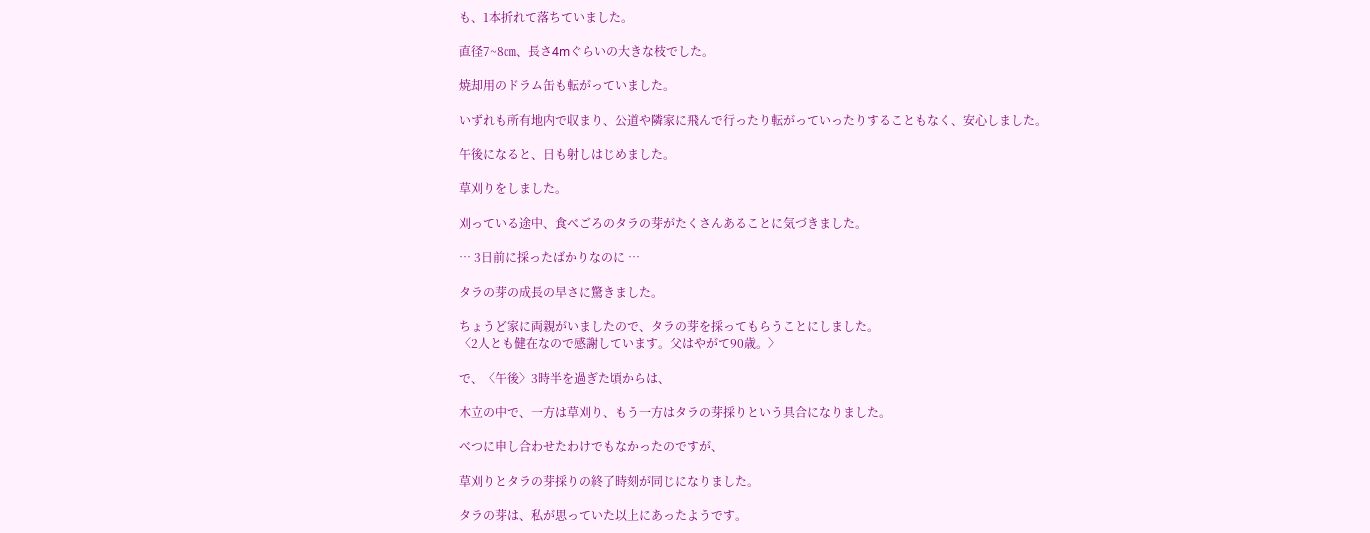も、1本折れて落ちていました。

直径7~8㎝、長さ4mぐらいの大きな枝でした。

焼却用のドラム缶も転がっていました。

いずれも所有地内で収まり、公道や隣家に飛んで行ったり転がっていったりすることもなく、安心しました。

午後になると、日も射しはじめました。

草刈りをしました。

刈っている途中、食べごろのタラの芽がたくさんあることに気づきました。

… 3日前に採ったばかりなのに …

タラの芽の成長の早さに驚きました。

ちょうど家に両親がいましたので、タラの芽を採ってもらうことにしました。
〈2人とも健在なので感謝しています。父はやがて90歳。〉

で、〈午後〉3時半を過ぎた頃からは、

木立の中で、一方は草刈り、もう一方はタラの芽採りという具合になりました。

べつに申し合わせたわけでもなかったのですが、

草刈りとタラの芽採りの終了時刻が同じになりました。

タラの芽は、私が思っていた以上にあったようです。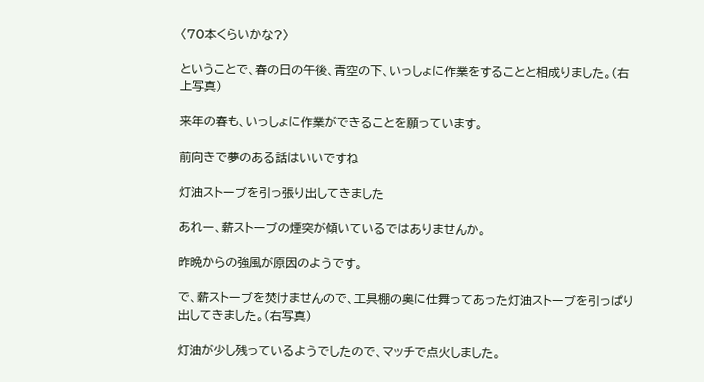〈70本くらいかな?〉

ということで、春の日の午後、青空の下、いっしょに作業をすることと相成りました。(右上写真)

来年の春も、いっしょに作業ができることを願っています。

前向きで夢のある話はいいですね

灯油ストーブを引っ張り出してきました

あれー、薪ストーブの煙突が傾いているではありませんか。

昨晩からの強風が原因のようです。

で、薪ストーブを焚けませんので、工具棚の奥に仕舞ってあった灯油ストーブを引っぱり出してきました。(右写真)

灯油が少し残っているようでしたので、マッチで点火しました。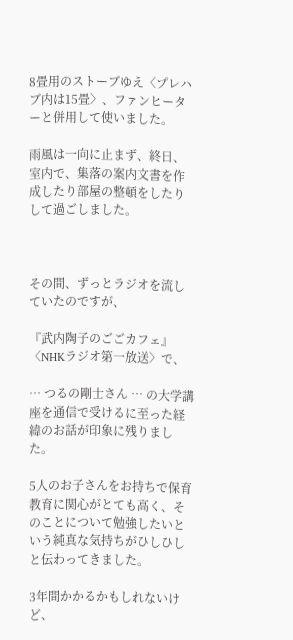8畳用のストーブゆえ〈プレハブ内は15畳〉、ファンヒーターと併用して使いました。

雨風は一向に止まず、終日、室内で、集落の案内文書を作成したり部屋の整頓をしたりして過ごしました。



その間、ずっとラジオを流していたのですが、

『武内陶子のごごカフェ』〈NHKラジオ第一放送〉で、

… つるの剛士さん … の大学講座を通信で受けるに至った経緯のお話が印象に残りました。

5人のお子さんをお持ちで保育教育に関心がとても高く、そのことについて勉強したいという純真な気持ちがひしひしと伝わってきました。

3年間かかるかもしれないけど、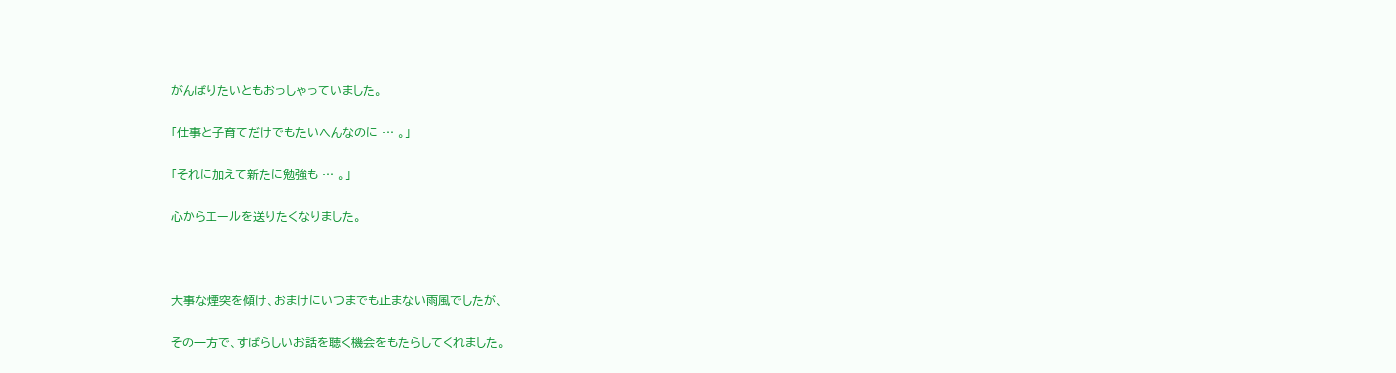がんばりたいともおっしゃっていました。

「仕事と子育てだけでもたいへんなのに … 。」

「それに加えて新たに勉強も … 。」

心からエールを送りたくなりました。



大事な煙突を傾け、おまけにいつまでも止まない雨風でしたが、

その一方で、すばらしいお話を聴く機会をもたらしてくれました。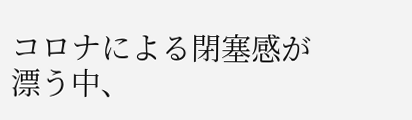コロナによる閉塞感が漂う中、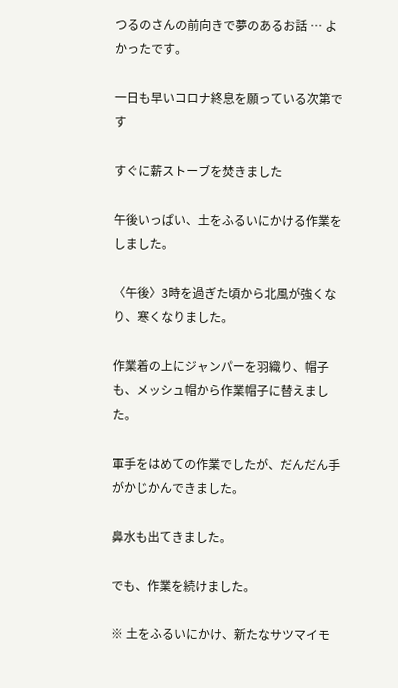つるのさんの前向きで夢のあるお話 … よかったです。

一日も早いコロナ終息を願っている次第です

すぐに薪ストーブを焚きました

午後いっぱい、土をふるいにかける作業をしました。

〈午後〉3時を過ぎた頃から北風が強くなり、寒くなりました。

作業着の上にジャンパーを羽織り、帽子も、メッシュ帽から作業帽子に替えました。

軍手をはめての作業でしたが、だんだん手がかじかんできました。

鼻水も出てきました。

でも、作業を続けました。

※ 土をふるいにかけ、新たなサツマイモ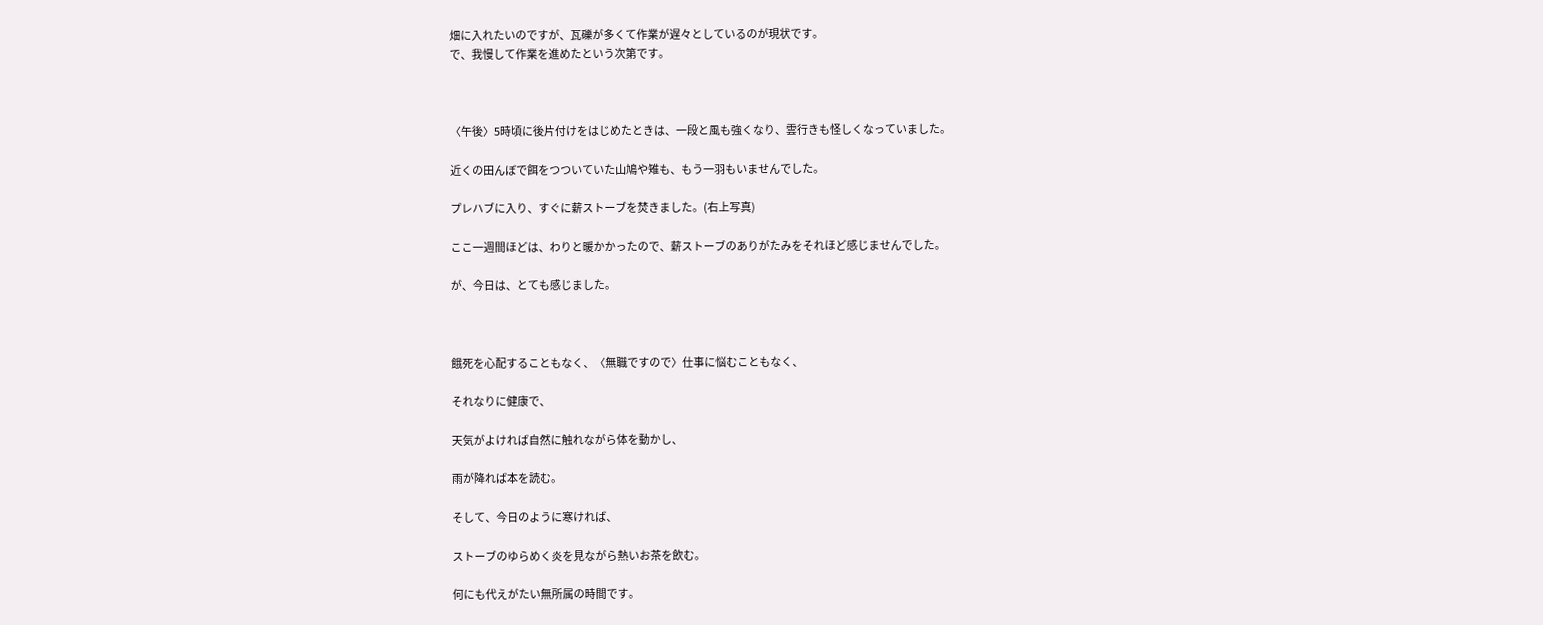畑に入れたいのですが、瓦礫が多くて作業が遅々としているのが現状です。
で、我慢して作業を進めたという次第です。



〈午後〉5時頃に後片付けをはじめたときは、一段と風も強くなり、雲行きも怪しくなっていました。

近くの田んぼで餌をつついていた山鳩や雉も、もう一羽もいませんでした。

プレハブに入り、すぐに薪ストーブを焚きました。(右上写真)

ここ一週間ほどは、わりと暖かかったので、薪ストーブのありがたみをそれほど感じませんでした。

が、今日は、とても感じました。



餓死を心配することもなく、〈無職ですので〉仕事に悩むこともなく、

それなりに健康で、

天気がよければ自然に触れながら体を動かし、

雨が降れば本を読む。

そして、今日のように寒ければ、

ストーブのゆらめく炎を見ながら熱いお茶を飲む。

何にも代えがたい無所属の時間です。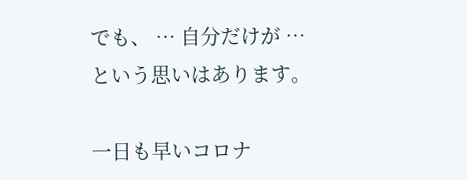でも、 … 自分だけが … という思いはあります。

一日も早いコロナ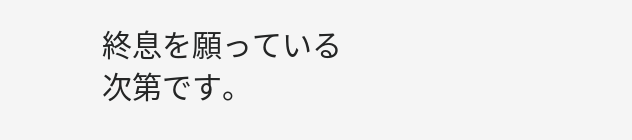終息を願っている次第です。